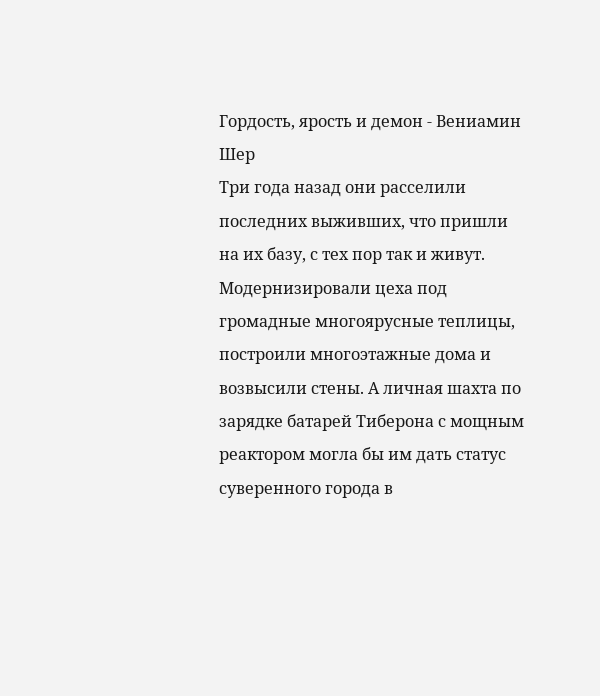Гордость, ярость и демон - Вениамин Шер
Три года назад они расселили последних выживших, что пришли на их базу, с тех пор так и живут. Модернизировали цеха под громадные многоярусные теплицы, построили многоэтажные дома и возвысили стены. А личная шахта по зарядке батарей Тиберона с мощным реактором могла бы им дать статус суверенного города в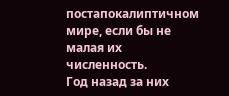постапокалиптичном мире, если бы не малая их численность.
Год назад за них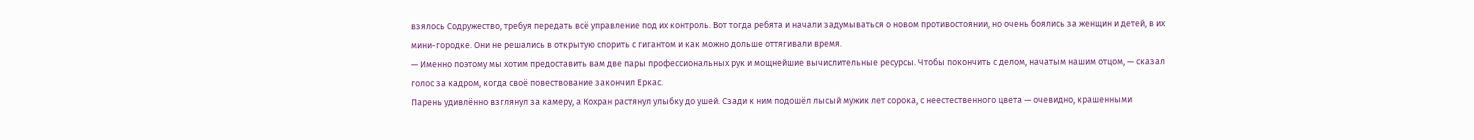взялось Содружество, требуя передать всё управление под их контроль. Вот тогда ребята и начали задумываться о новом противостоянии, но очень боялись за женщин и детей, в их мини-городке. Они не решались в открытую спорить с гигантом и как можно дольше оттягивали время.
— Именно поэтому мы хотим предоставить вам две пары профессиональных рук и мощнейшие вычислительные ресурсы. Чтобы покончить с делом, начатым нашим отцом, — сказал голос за кадром, когда своё повествование закончил Еркас.
Парень удивлённо взглянул за камеру, а Кохран растянул улыбку до ушей. Сзади к ним подошёл лысый мужик лет сорока, с неестественного цвета — очевидно, крашенными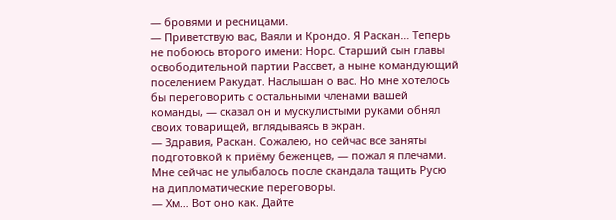— бровями и ресницами.
— Приветствую вас, Ваяли и Крондо. Я Раскан… Теперь не побоюсь второго имени: Норс. Старший сын главы освободительной партии Рассвет, а ныне командующий поселением Ракудат. Наслышан о вас. Но мне хотелось бы переговорить с остальными членами вашей команды, — сказал он и мускулистыми руками обнял своих товарищей, вглядываясь в экран.
— Здравия, Раскан. Сожалею, но сейчас все заняты подготовкой к приёму беженцев, — пожал я плечами. Мне сейчас не улыбалось после скандала тащить Русю на дипломатические переговоры.
— Хм… Вот оно как. Дайте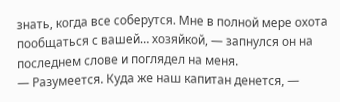знать, когда все соберутся. Мне в полной мере охота пообщаться с вашей… хозяйкой, — запнулся он на последнем слове и поглядел на меня.
— Разумеется. Куда же наш капитан денется, —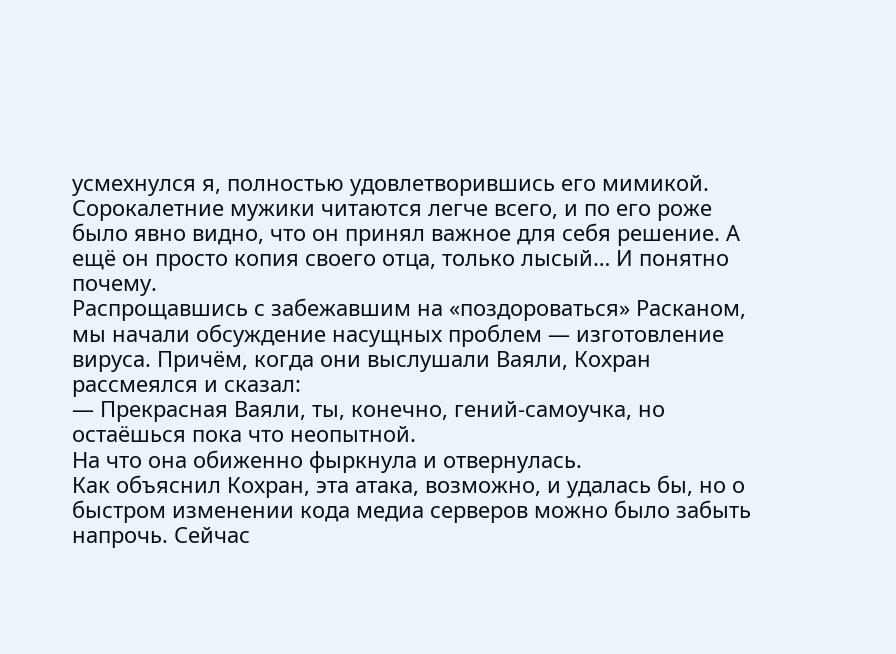усмехнулся я, полностью удовлетворившись его мимикой. Сорокалетние мужики читаются легче всего, и по его роже было явно видно, что он принял важное для себя решение. А ещё он просто копия своего отца, только лысый… И понятно почему.
Распрощавшись с забежавшим на «поздороваться» Расканом, мы начали обсуждение насущных проблем — изготовление вируса. Причём, когда они выслушали Ваяли, Кохран рассмеялся и сказал:
— Прекрасная Ваяли, ты, конечно, гений-самоучка, но остаёшься пока что неопытной.
На что она обиженно фыркнула и отвернулась.
Как объяснил Кохран, эта атака, возможно, и удалась бы, но о быстром изменении кода медиа серверов можно было забыть напрочь. Сейчас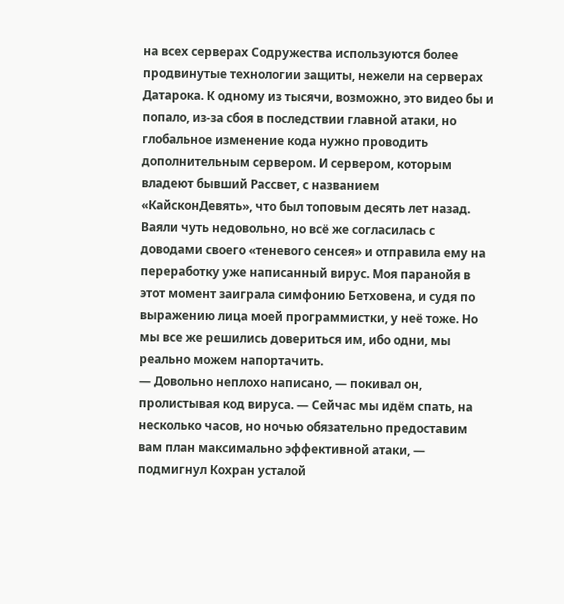на всех серверах Содружества используются более продвинутые технологии защиты, нежели на серверах Датарока. К одному из тысячи, возможно, это видео бы и попало, из-за сбоя в последствии главной атаки, но глобальное изменение кода нужно проводить дополнительным сервером. И сервером, которым владеют бывший Рассвет, с названием «КайсконДевять», что был топовым десять лет назад.
Ваяли чуть недовольно, но всё же согласилась с доводами своего «теневого сенсея» и отправила ему на переработку уже написанный вирус. Моя паранойя в этот момент заиграла симфонию Бетховена, и судя по выражению лица моей программистки, у неё тоже. Но мы все же решились довериться им, ибо одни, мы реально можем напортачить.
— Довольно неплохо написано, — покивал он, пролистывая код вируса. — Сейчас мы идём спать, на несколько часов, но ночью обязательно предоставим вам план максимально эффективной атаки, — подмигнул Кохран усталой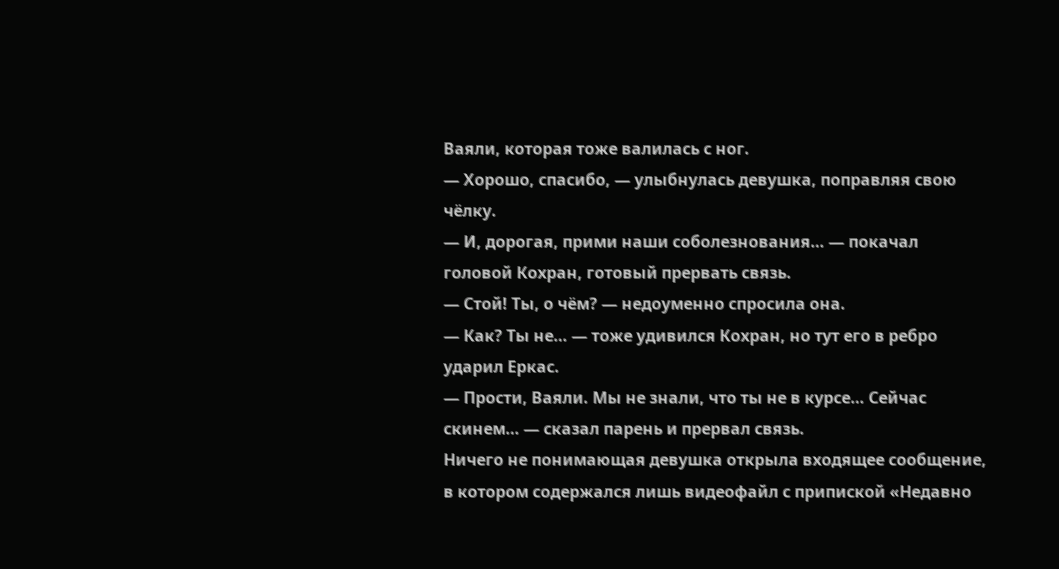Ваяли, которая тоже валилась с ног.
— Хорошо, спасибо, — улыбнулась девушка, поправляя свою чёлку.
— И, дорогая, прими наши соболезнования… — покачал головой Кохран, готовый прервать связь.
— Стой! Ты, о чём? — недоуменно спросила она.
— Как? Ты не… — тоже удивился Кохран, но тут его в ребро ударил Еркас.
— Прости, Ваяли. Мы не знали, что ты не в курсе… Сейчас скинем… — сказал парень и прервал связь.
Ничего не понимающая девушка открыла входящее сообщение, в котором содержался лишь видеофайл с припиской «Недавно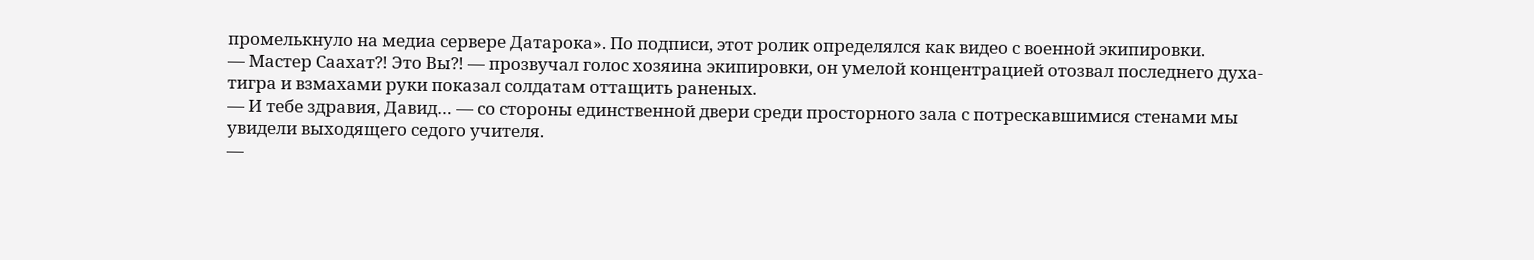промелькнуло на медиа сервере Датарока». По подписи, этот ролик определялся как видео с военной экипировки.
— Мастер Саахат⁈ Это Вы⁈ — прозвучал голос хозяина экипировки, он умелой концентрацией отозвал последнего духа-тигра и взмахами руки показал солдатам оттащить раненых.
— И тебе здравия, Давид… — со стороны единственной двери среди просторного зала с потрескавшимися стенами мы увидели выходящего седого учителя.
—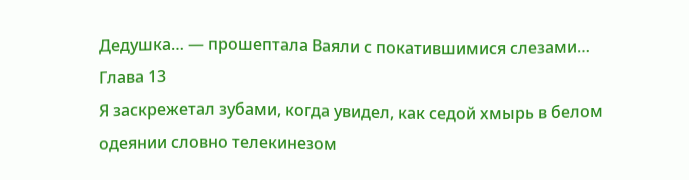Дедушка… — прошептала Ваяли с покатившимися слезами…
Глава 13
Я заскрежетал зубами, когда увидел, как седой хмырь в белом одеянии словно телекинезом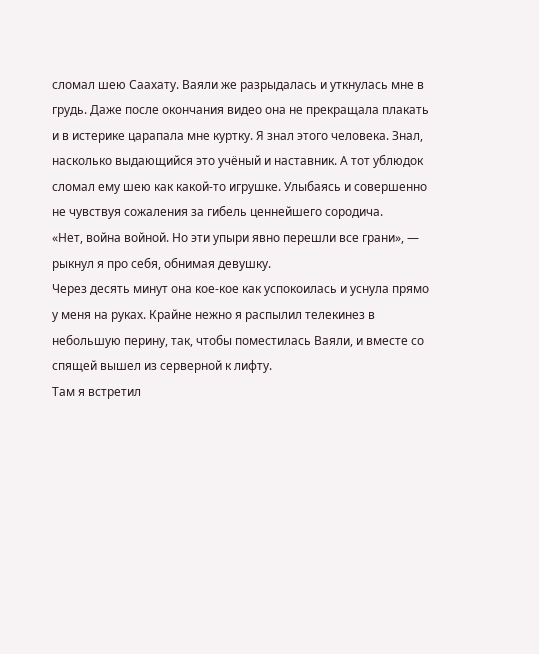сломал шею Саахату. Ваяли же разрыдалась и уткнулась мне в грудь. Даже после окончания видео она не прекращала плакать и в истерике царапала мне куртку. Я знал этого человека. Знал, насколько выдающийся это учёный и наставник. А тот ублюдок сломал ему шею как какой-то игрушке. Улыбаясь и совершенно не чувствуя сожаления за гибель ценнейшего сородича.
«Нет, война войной. Но эти упыри явно перешли все грани», — рыкнул я про себя, обнимая девушку.
Через десять минут она кое-кое как успокоилась и уснула прямо у меня на руках. Крайне нежно я распылил телекинез в небольшую перину, так, чтобы поместилась Ваяли, и вместе со спящей вышел из серверной к лифту.
Там я встретил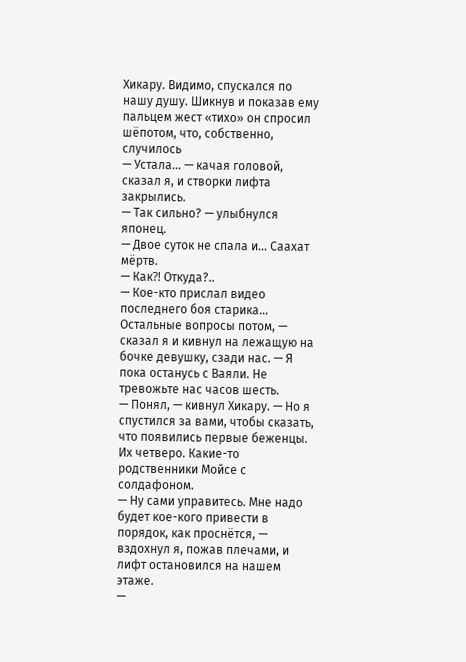Хикару. Видимо, спускался по нашу душу. Шикнув и показав ему пальцем жест «тихо» он спросил шёпотом, что, собственно, случилось
— Устала… — качая головой, сказал я, и створки лифта закрылись.
— Так сильно? — улыбнулся японец.
— Двое суток не спала и… Саахат мёртв.
— Как⁈ Откуда?..
— Кое-кто прислал видео последнего боя старика… Остальные вопросы потом, — сказал я и кивнул на лежащую на бочке девушку, сзади нас. — Я пока останусь с Ваяли. Не тревожьте нас часов шесть.
— Понял, — кивнул Хикару. — Но я спустился за вами, чтобы сказать, что появились первые беженцы. Их четверо. Какие-то родственники Мойсе с солдафоном.
— Ну сами управитесь. Мне надо будет кое-кого привести в порядок, как проснётся, — вздохнул я, пожав плечами, и лифт остановился на нашем этаже.
—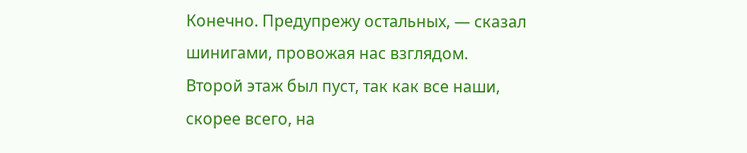Конечно. Предупрежу остальных, — сказал шинигами, провожая нас взглядом.
Второй этаж был пуст, так как все наши, скорее всего, на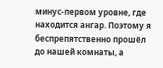минус-первом уровне, где находится ангар. Поэтому я беспрепятственно прошёл до нашей комнаты, а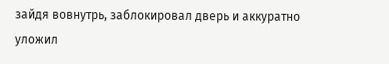зайдя вовнутрь, заблокировал дверь и аккуратно уложил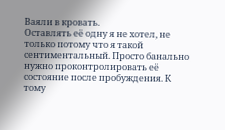Ваяли в кровать.
Оставлять её одну я не хотел, не только потому что я такой сентиментальный. Просто банально нужно проконтролировать её состояние после пробуждения. К тому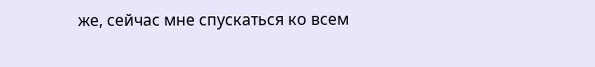же, сейчас мне спускаться ко всем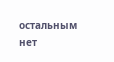остальным нет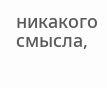никакого смысла,